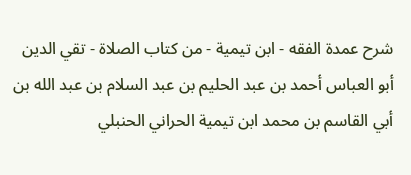شرح عمدة الفقه - ابن تيمية - من كتاب الصلاة - تقي الدين أبو العباس أحمد بن عبد الحليم بن عبد السلام بن عبد الله بن أبي القاسم بن محمد ابن تيمية الحراني الحنبلي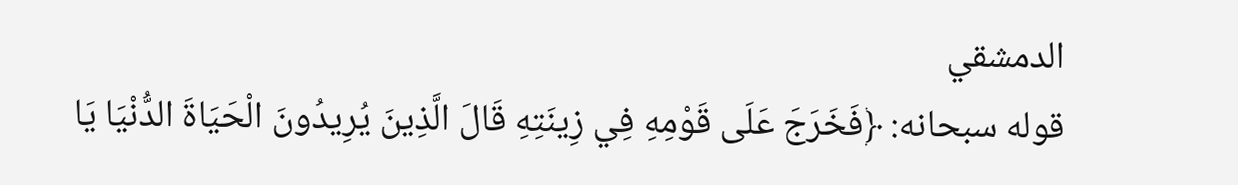الدمشقي
قوله سبحانه: ﴿فَخَرَجَ عَلَى قَوْمِهِ فِي زِينَتِهِ قَالَ الَّذِينَ يُرِيدُونَ الْحَيَاةَ الدُّنْيَا يَا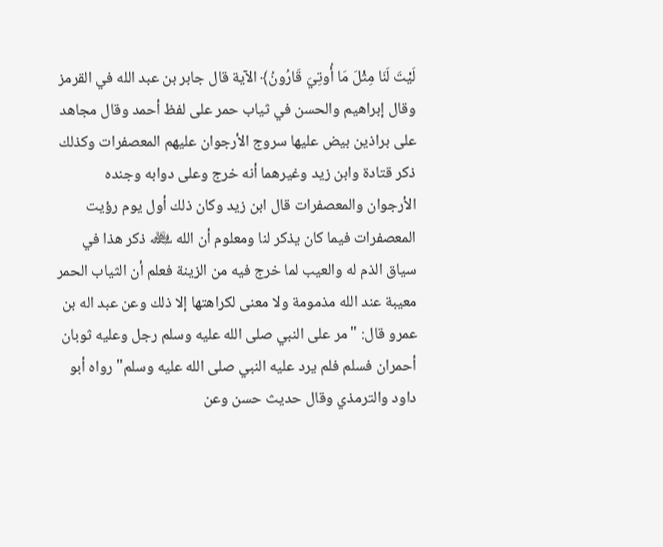لَيْتَ لَنَا مِثْلَ مَا أُوتِيَ قَارُونُ﴾ الآية قال جابر بن عبد الله في القرمز وقال إبراهيم والحسن في ثياب حمر على لفظ أحمد وقال مجاهد على براذين بيض عليها سروج الأرجوان عليهم المعصفرات وكذلك ذكر قتادة وابن زيد وغيرهما أنه خرج وعلى دوابه وجنده الأرجوان والمعصفرات قال ابن زيد وكان ذلك أول يوم رؤيت المعصفرات فيما كان يذكر لنا ومعلوم أن الله ﷾ ذكر هذا في سياق الذم له والعيب لما خرج فيه من الزينة فعلم أن الثياب الحمر معيبة عند الله مذمومة ولا معنى لكراهتها إلا ذلك وعن عبد اله بن عمرو قال: "مر على النبي صلى الله عليه وسلم رجل وعليه ثوبان أحمران فسلم فلم يرد عليه النبي صلى الله عليه وسلم" رواه أبو داود والترمذي وقال حديث حسن وعن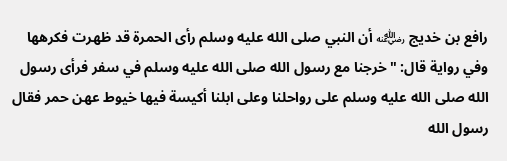رافع بن خديج ﵁ أن النبي صلى الله عليه وسلم رأى الحمرة قد ظهرت فكرهها وفي رواية قال: "خرجنا مع رسول الله صلى الله عليه وسلم في سفر فرأى رسول الله صلى الله عليه وسلم على رواحلنا وعلى ابلنا أكيسة فيها خيوط عهن حمر فقال رسول الله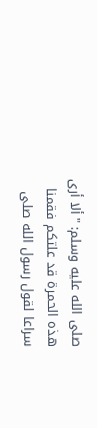صلى الله عليه وسلم: "ألا أرى هذه الحمرة قد علتكم فقمنا سراعا لقول رسول الله صلى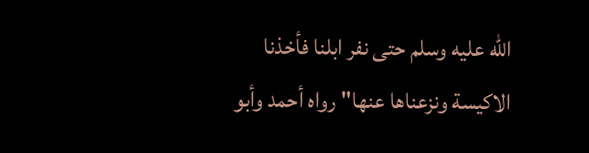الله عليه وسلم حتى نفر ابلنا فأخذنا الاكيسة ونزعناها عنها" رواه أحمد وأبو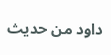داود من حديث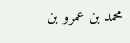محمد بن عمرو بن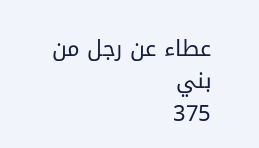عطاء عن رجل من بني
375